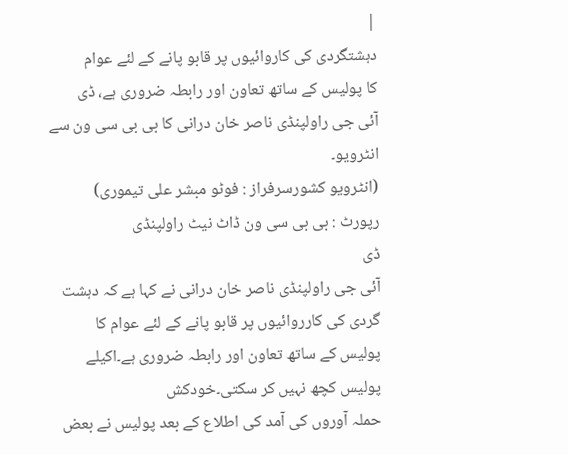|
دہشتگردی کی کاروائیوں پر قابو پانے کے لئے عوام
کا پولیس کے ساتھ تعاون اور رابطہ ضروری ہے، ڈی
آئی جی راولپنڈی ناصر خان درانی کا بی بی سی ون سے
انٹرویو۔
(انٹرویو کشورسرفراز : فوٹو مبشر علی تیموری)
رپورٹ : بی بی سی ون ڈاٹ نیٹ راولپنڈی
ڈی
آئی جی راولپنڈی ناصر خان درانی نے کہا ہے کہ دہشت
گردی کی کارروائیوں پر قابو پانے کے لئے عوام کا
پولیس کے ساتھ تعاون اور رابطہ ضروری ہے۔اکیلے
پولیس کچھ نہیں کر سکتی۔خودکش
حملہ آوروں کی آمد کی اطلاع کے بعد پولیس نے بعض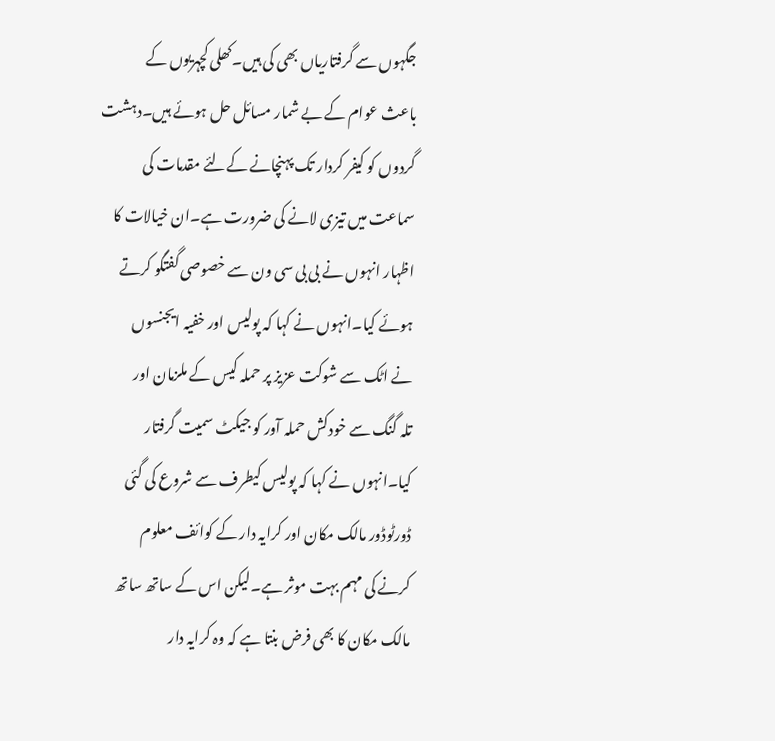جگہوں سے گرفتاریاں بھی کی ہیں۔کھلی کچہریوں کے
باعث عوام کے بے شمار مسائل حل ہوئے ہیں۔دہشت
گردوں کو کیفر کردار تک پہنچانے کےلئے مقدمات کی
سماعت میں تیزی لانے کی ضرورت ہے۔ان خیالات کا
اظہار انہوں نے بی بی سی ون سے خصوصی گفتگو کرتے
ہوئے کیا۔انہوں نے کہا کہ پولیس اور خفیہ ایجنسوں
نے اٹک سے شوکت عزیز پر حملہ کیس کے ملزمان اور
تلہ گنگ سے خودکش حملہ آور کو جیکٹ سمیت گرفتار
کیا۔انہوں نے کہا کہ پولیس کیطرف سے شروع کی گئی
ڈورٹوڈور مالک مکان اور کرایہ دار کے کوائف معلوم
کرنے کی مہم بہت موثر ہے۔لیکن اس کے ساتھ ساتھ
مالک مکان کا بھی فرض بنتا ہے کہ وہ کرایہ دار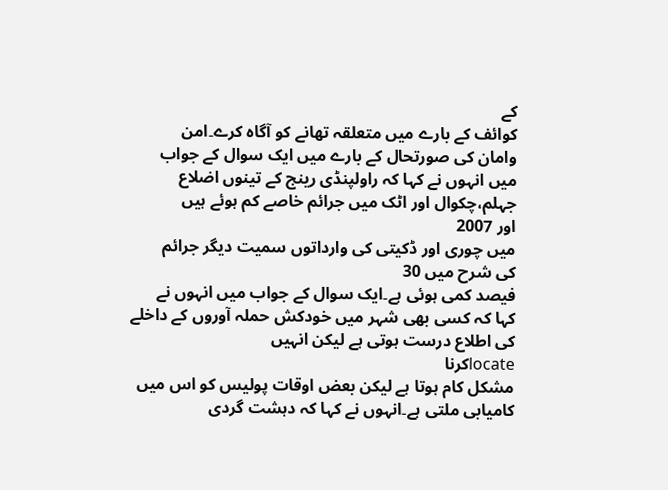کے
کوائف کے بارے میں متعلقہ تھانے کو آگاہ کرے۔امن
وامان کی صورتحال کے بارے میں ایک سوال کے جواب
میں انہوں نے کہا کہ راولپنڈی رینج کے تینوں اضلاع
جہلم،چکوال اور اٹک میں جرائم خاصے کم ہوئے ہیں
اور 2007
میں چوری اور ڈکیتی کی وارداتوں سمیت دیگر جرائم
کی شرح میں 30
فیصد کمی ہوئی ہے۔ایک سوال کے جواب میں انہوں نے
کہا کہ کسی بھی شہر میں خودکش حملہ آوروں کے داخلے
کی اطلاع درست ہوتی ہے لیکن انہیں
locateکرنا
مشکل کام ہوتا ہے لیکن بعض اوقات پولیس کو اس میں
کامیابی ملتی ہے۔انہوں نے کہا کہ دہشت گردی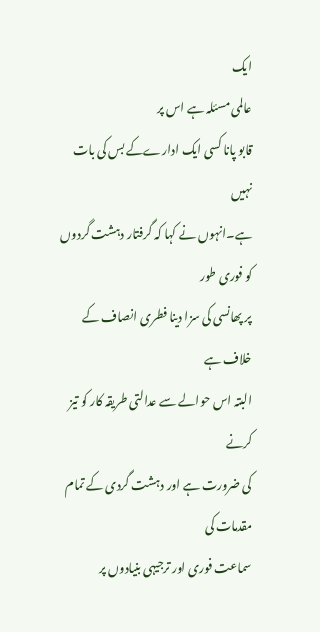ایک
عالمی مسئلہ ہے اس پر
قابو پانا کسی ایک ادارےکے بس کی بات نہیں
ہے۔انہوں نے کہا کہ گرفتار دہشت گردوں کو فوری طور
پر پھانسی کی سزا دینا فطری انصاف کے خلاف ہے
البتہ اس حوالے سے عدالتی طریقہ کار کو تیز کرنے
کی ضرورت ہے اور دہشت گردی کے تمام مقدمات کی
سماعت فوری اور ترجیہی بنیادوں پر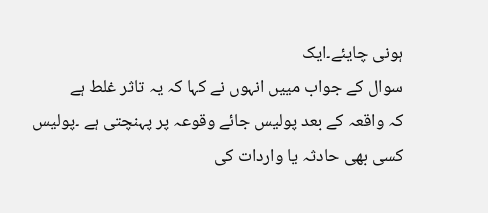ہونی چایئے۔ایک
سوال کے جواب مییں انہوں نے کہا کہ یہ تاثر غلط ہے
کہ واقعہ کے بعد پولیس جائے وقوعہ پر پہنچتی ہے ۔پولیس
کسی بھی حادثہ یا واردات کی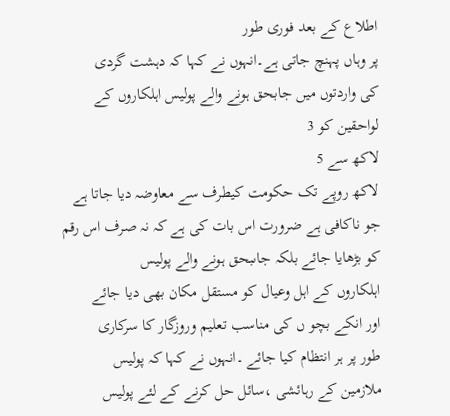اطلاع کے بعد فوری طور
پر وہاں پہنچ جاتی ہے۔انہوں نے کہا کہ دہشت گردی
کی واردتوں میں جابحق ہونے والے پولیس اہلکاروں کے
لواحقین کو 3
لاکھ سے 5
لاکھ روپے تک حکومت کیطرف سے معاوضہ دیا جاتا ہے
جو ناکافی ہے ضرورت اس بات کی ہے کہ نہ صرف اس رقم
کو بڑھایا جائے بلکہ جاںبحق ہونے والے پولیس
اہلکاروں کے اہل وعیال کو مستقل مکان بھی دیا جائے
اور انکے بچو ں کی مناسب تعلیم وروزگار کا سرکاری
طور پر ہر انتظام کیا جائے ۔انہوں نے کہا کہ پولیس
ملازمین کے رہائشی ،سائل حل کرنے کے لئے پولیس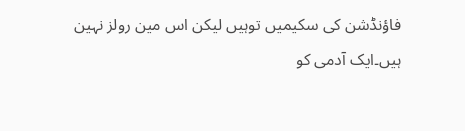فاؤنڈشن کی سکیمیں توہیں لیکن اس مین رولز نہین
ہیں۔ایک آدمی کو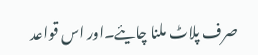صرف پلاٹ ملنا چایئے۔اور اس قواعد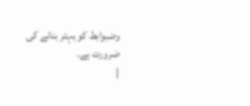وضبوابط کو بہتر بنانے کی ضرورت ہے۔
|